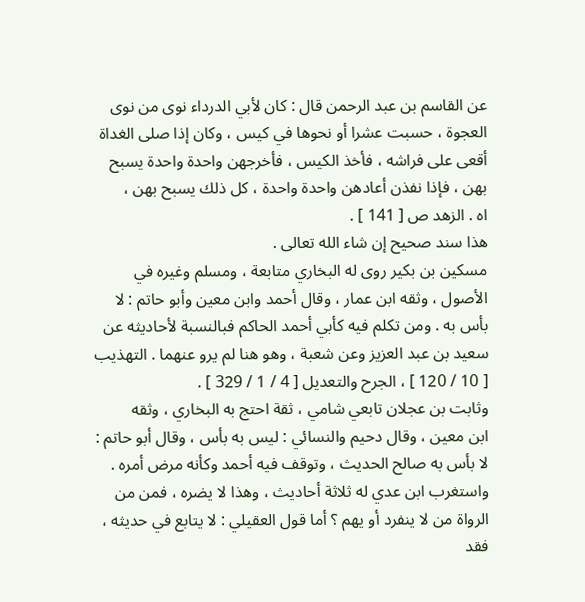عن القاسم بن عبد الرحمن قال : كان لأبي الدرداء نوى من نوى
العجوة ، حسبت عشرا أو نحوها في كيس ، وكان إذا صلى الغداة
أقعى على فراشه ، فأخذ الكيس ، فأخرجهن واحدة واحدة يسبح
بهن ، فإذا نفذن أعادهن واحدة واحدة ، كل ذلك يسبح بهن ،
اه . الزهد ص [ 141 ] .
هذا سند صحيح إن شاء الله تعالى .
مسكين بن بكير روى له البخاري متابعة ، ومسلم وغيره في
الأصول ، وثقه ابن عمار ، وقال أحمد وابن معين وأبو حاتم : لا
بأس به . ومن تكلم فيه كأبي أحمد الحاكم فبالنسبة لأحاديثه عن
سعيد بن عبد العزيز وعن شعبة ، وهو هنا لم يرو عنهما . التهذيب
[ 10 / 120 ] ، الجرح والتعديل [ 4 / 1 / 329 ] .
وثابت بن عجلان تابعي شامي ، ثقة احتج به البخاري ، وثقه
ابن معين ، وقال دحيم والنسائي : ليس به بأس ، وقال أبو حاتم :
لا بأس به صالح الحديث ، وتوقف فيه أحمد وكأنه مرض أمره .
واستغرب ابن عدي له ثلاثة أحاديث ، وهذا لا يضره ، فمن من
الرواة من لا ينفرد أو يهم ؟ أما قول العقيلي : لا يتابع في حديثه ،
فقد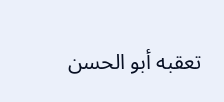تعقبه أبو الحسن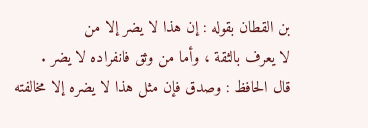بن القطان بقوله : إن هذا لا يضر إلا من
لا يعرف بالثقة ، وأما من وثق فانفراده لا يضر .
قال الحافظ : وصدق فإن مثل هذا لا يضره إلا مخالفته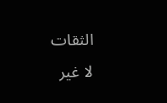الثقات
لا غير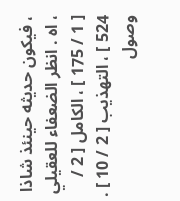، فيكون حديثه حينئذ شاذا ، اه . انظر الضعفاء للعقيلي
[ 1 / 175 ] ، الكامل [ 2 / 524 ] ، التهذيب [ 2 / 10 ] .
وصول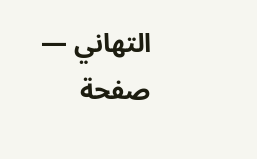التهاني — صفحة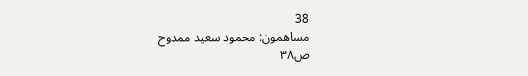38
مساهمون: محمود سعيد ممدوح
ص٣٨